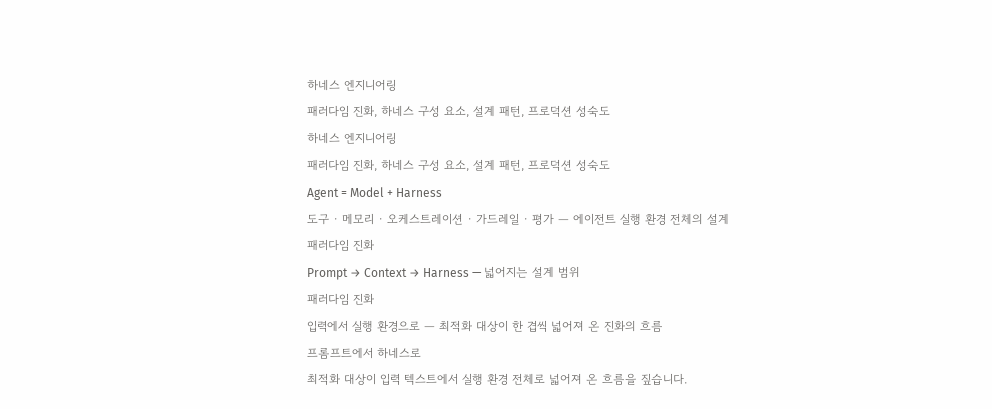하네스 엔지니어링
패러다임 진화, 하네스 구성 요소, 설계 패턴, 프로덕션 성숙도
하네스 엔지니어링
패러다임 진화, 하네스 구성 요소, 설계 패턴, 프로덕션 성숙도
Agent = Model + Harness
도구 · 메모리 · 오케스트레이션 · 가드레일 · 평가 — 에이전트 실행 환경 전체의 설계
패러다임 진화
Prompt → Context → Harness — 넓어지는 설계 범위
패러다임 진화
입력에서 실행 환경으로 — 최적화 대상이 한 겹씩 넓어져 온 진화의 흐름
프롬프트에서 하네스로
최적화 대상이 입력 텍스트에서 실행 환경 전체로 넓어져 온 흐름을 짚습니다.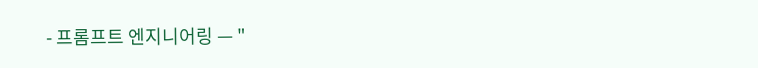- 프롬프트 엔지니어링 — "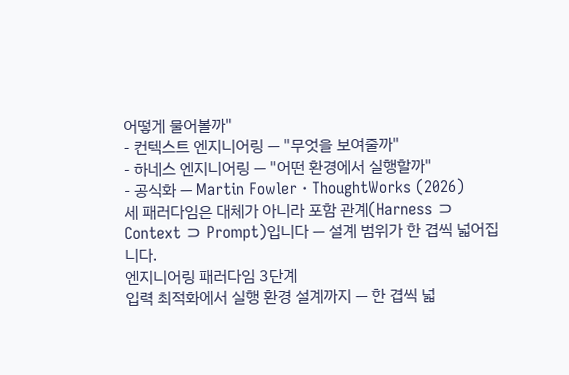어떻게 물어볼까"
- 컨텍스트 엔지니어링 — "무엇을 보여줄까"
- 하네스 엔지니어링 — "어떤 환경에서 실행할까"
- 공식화 — Martin Fowler · ThoughtWorks (2026)
세 패러다임은 대체가 아니라 포함 관계(Harness ⊃ Context ⊃ Prompt)입니다 — 설계 범위가 한 겹씩 넓어집니다.
엔지니어링 패러다임 3단계
입력 최적화에서 실행 환경 설계까지 — 한 겹씩 넓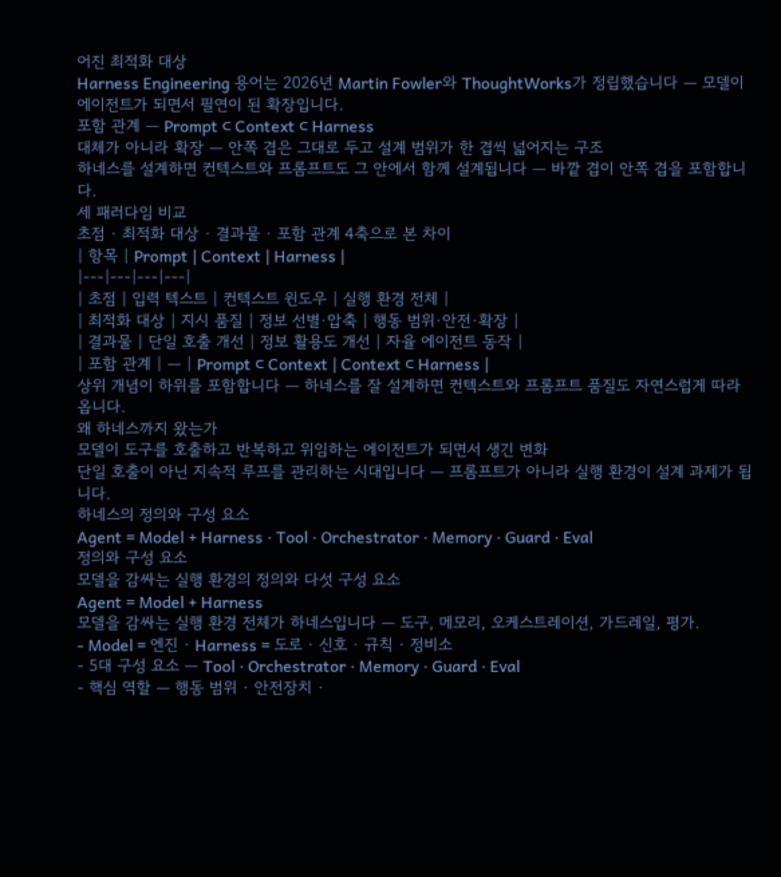어진 최적화 대상
Harness Engineering 용어는 2026년 Martin Fowler와 ThoughtWorks가 정립했습니다 — 모델이 에이전트가 되면서 필연이 된 확장입니다.
포함 관계 — Prompt ⊂ Context ⊂ Harness
대체가 아니라 확장 — 안쪽 겹은 그대로 두고 설계 범위가 한 겹씩 넓어지는 구조
하네스를 설계하면 컨텍스트와 프롬프트도 그 안에서 함께 설계됩니다 — 바깥 겹이 안쪽 겹을 포함합니다.
세 패러다임 비교
초점 · 최적화 대상 · 결과물 · 포함 관계 4축으로 본 차이
| 항목 | Prompt | Context | Harness |
|---|---|---|---|
| 초점 | 입력 텍스트 | 컨텍스트 윈도우 | 실행 환경 전체 |
| 최적화 대상 | 지시 품질 | 정보 선별·압축 | 행동 범위·안전·확장 |
| 결과물 | 단일 호출 개선 | 정보 활용도 개선 | 자율 에이전트 동작 |
| 포함 관계 | — | Prompt ⊂ Context | Context ⊂ Harness |
상위 개념이 하위를 포함합니다 — 하네스를 잘 설계하면 컨텍스트와 프롬프트 품질도 자연스럽게 따라옵니다.
왜 하네스까지 왔는가
모델이 도구를 호출하고 반복하고 위임하는 에이전트가 되면서 생긴 변화
단일 호출이 아닌 지속적 루프를 관리하는 시대입니다 — 프롬프트가 아니라 실행 환경이 설계 과제가 됩니다.
하네스의 정의와 구성 요소
Agent = Model + Harness · Tool · Orchestrator · Memory · Guard · Eval
정의와 구성 요소
모델을 감싸는 실행 환경의 정의와 다섯 구성 요소
Agent = Model + Harness
모델을 감싸는 실행 환경 전체가 하네스입니다 — 도구, 메모리, 오케스트레이션, 가드레일, 평가.
- Model = 엔진 · Harness = 도로 · 신호 · 규칙 · 정비소
- 5대 구성 요소 — Tool · Orchestrator · Memory · Guard · Eval
- 핵심 역할 — 행동 범위 · 안전장치 ·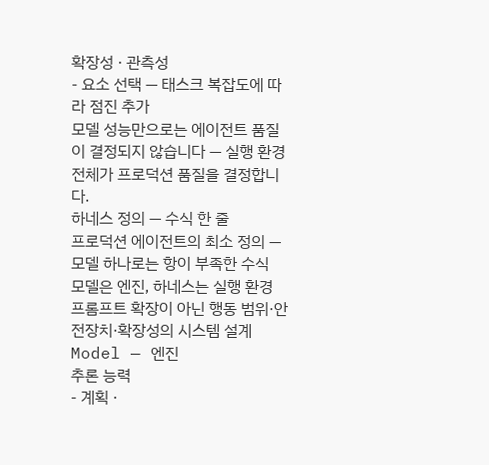확장성 · 관측성
- 요소 선택 — 태스크 복잡도에 따라 점진 추가
모델 성능만으로는 에이전트 품질이 결정되지 않습니다 — 실행 환경 전체가 프로덕션 품질을 결정합니다.
하네스 정의 — 수식 한 줄
프로덕션 에이전트의 최소 정의 — 모델 하나로는 항이 부족한 수식
모델은 엔진, 하네스는 실행 환경
프롬프트 확장이 아닌 행동 범위·안전장치·확장성의 시스템 설계
Model — 엔진
추론 능력
- 계획 ·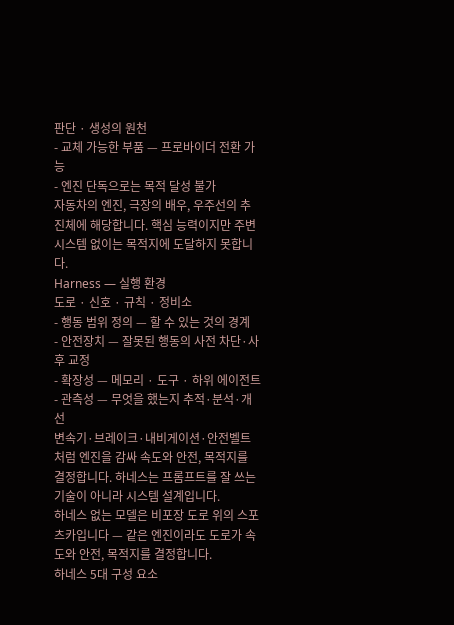판단 · 생성의 원천
- 교체 가능한 부품 — 프로바이더 전환 가능
- 엔진 단독으로는 목적 달성 불가
자동차의 엔진, 극장의 배우, 우주선의 추진체에 해당합니다. 핵심 능력이지만 주변 시스템 없이는 목적지에 도달하지 못합니다.
Harness — 실행 환경
도로 · 신호 · 규칙 · 정비소
- 행동 범위 정의 — 할 수 있는 것의 경계
- 안전장치 — 잘못된 행동의 사전 차단·사후 교정
- 확장성 — 메모리 · 도구 · 하위 에이전트
- 관측성 — 무엇을 했는지 추적·분석·개선
변속기·브레이크·내비게이션·안전벨트처럼 엔진을 감싸 속도와 안전, 목적지를 결정합니다. 하네스는 프롬프트를 잘 쓰는 기술이 아니라 시스템 설계입니다.
하네스 없는 모델은 비포장 도로 위의 스포츠카입니다 — 같은 엔진이라도 도로가 속도와 안전, 목적지를 결정합니다.
하네스 5대 구성 요소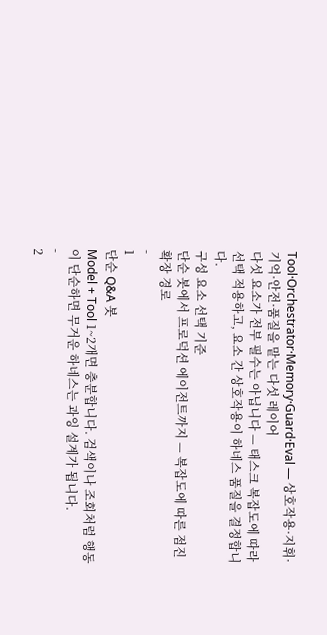Tool·Orchestrator·Memory·Guard·Eval — 상호작용·지휘·기억·안전·품질을 맡는 다섯 레이어
다섯 요소가 전부 필수는 아닙니다 — 태스크 복잡도에 따라 선택 적용하고, 요소 간 상호작용이 하네스 품질을 결정합니다.
구성 요소 선택 기준
단순 봇에서 프로덕션 에이전트까지 — 복잡도에 따른 점진 확장 경로
-
1
단순 Q&A 봇
Model + Tool 1~2개면 충분합니다. 검색이나 조회처럼 행동이 단순하면 무거운 하네스는 과잉 설계가 됩니다.
-
2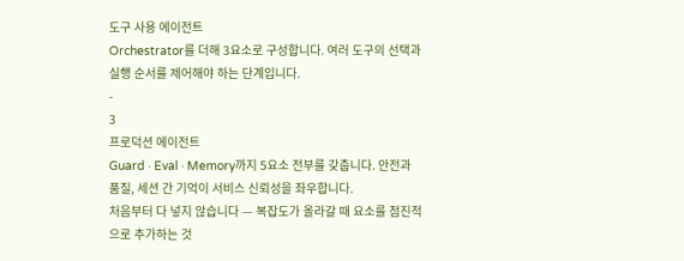도구 사용 에이전트
Orchestrator를 더해 3요소로 구성합니다. 여러 도구의 선택과 실행 순서를 제어해야 하는 단계입니다.
-
3
프로덕션 에이전트
Guard · Eval · Memory까지 5요소 전부를 갖춥니다. 안전과 품질, 세션 간 기억이 서비스 신뢰성을 좌우합니다.
처음부터 다 넣지 않습니다 — 복잡도가 올라갈 때 요소를 점진적으로 추가하는 것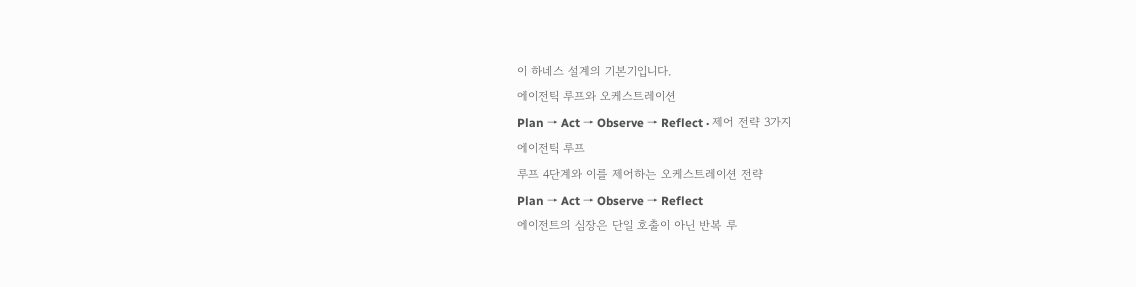이 하네스 설계의 기본기입니다.
에이전틱 루프와 오케스트레이션
Plan → Act → Observe → Reflect · 제어 전략 3가지
에이전틱 루프
루프 4단계와 이를 제어하는 오케스트레이션 전략
Plan → Act → Observe → Reflect
에이전트의 심장은 단일 호출이 아닌 반복 루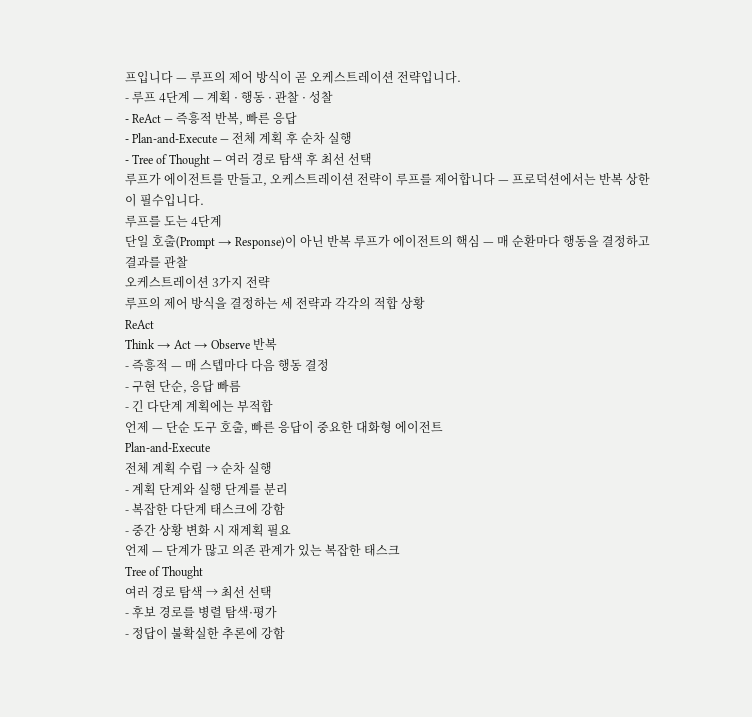프입니다 — 루프의 제어 방식이 곧 오케스트레이션 전략입니다.
- 루프 4단계 — 계획 · 행동 · 관찰 · 성찰
- ReAct — 즉흥적 반복, 빠른 응답
- Plan-and-Execute — 전체 계획 후 순차 실행
- Tree of Thought — 여러 경로 탐색 후 최선 선택
루프가 에이전트를 만들고, 오케스트레이션 전략이 루프를 제어합니다 — 프로덕션에서는 반복 상한이 필수입니다.
루프를 도는 4단계
단일 호출(Prompt → Response)이 아닌 반복 루프가 에이전트의 핵심 — 매 순환마다 행동을 결정하고 결과를 관찰
오케스트레이션 3가지 전략
루프의 제어 방식을 결정하는 세 전략과 각각의 적합 상황
ReAct
Think → Act → Observe 반복
- 즉흥적 — 매 스텝마다 다음 행동 결정
- 구현 단순, 응답 빠름
- 긴 다단계 계획에는 부적합
언제 — 단순 도구 호출, 빠른 응답이 중요한 대화형 에이전트
Plan-and-Execute
전체 계획 수립 → 순차 실행
- 계획 단계와 실행 단계를 분리
- 복잡한 다단계 태스크에 강함
- 중간 상황 변화 시 재계획 필요
언제 — 단계가 많고 의존 관계가 있는 복잡한 태스크
Tree of Thought
여러 경로 탐색 → 최선 선택
- 후보 경로를 병렬 탐색·평가
- 정답이 불확실한 추론에 강함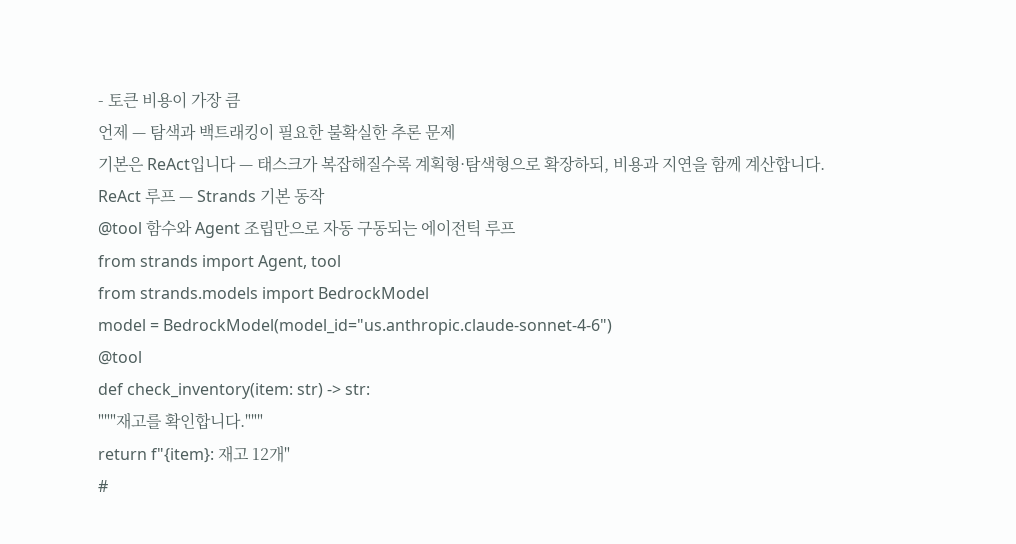- 토큰 비용이 가장 큼
언제 — 탐색과 백트래킹이 필요한 불확실한 추론 문제
기본은 ReAct입니다 — 태스크가 복잡해질수록 계획형·탐색형으로 확장하되, 비용과 지연을 함께 계산합니다.
ReAct 루프 — Strands 기본 동작
@tool 함수와 Agent 조립만으로 자동 구동되는 에이전틱 루프
from strands import Agent, tool
from strands.models import BedrockModel
model = BedrockModel(model_id="us.anthropic.claude-sonnet-4-6")
@tool
def check_inventory(item: str) -> str:
"""재고를 확인합니다."""
return f"{item}: 재고 12개"
#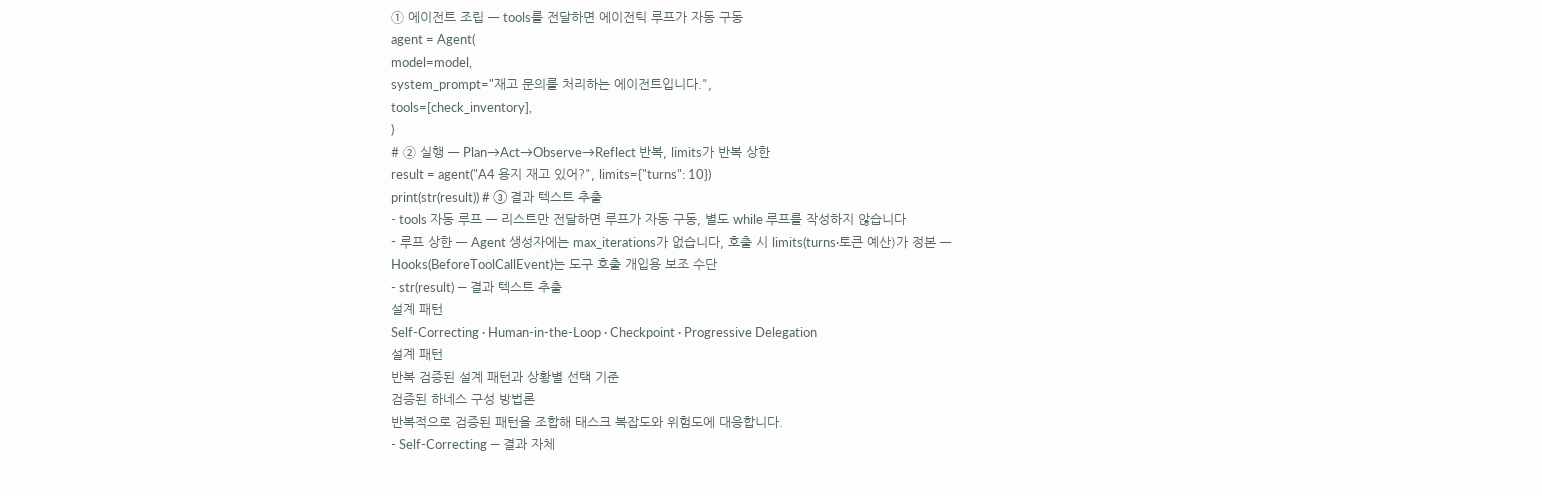① 에이전트 조립 — tools를 전달하면 에이전틱 루프가 자동 구동
agent = Agent(
model=model,
system_prompt="재고 문의를 처리하는 에이전트입니다.",
tools=[check_inventory],
)
# ② 실행 — Plan→Act→Observe→Reflect 반복, limits가 반복 상한
result = agent("A4 용지 재고 있어?", limits={"turns": 10})
print(str(result)) # ③ 결과 텍스트 추출
- tools 자동 루프 — 리스트만 전달하면 루프가 자동 구동, 별도 while 루프를 작성하지 않습니다
- 루프 상한 — Agent 생성자에는 max_iterations가 없습니다, 호출 시 limits(turns·토큰 예산)가 정본 — Hooks(BeforeToolCallEvent)는 도구 호출 개입용 보조 수단
- str(result) — 결과 텍스트 추출
설계 패턴
Self-Correcting · Human-in-the-Loop · Checkpoint · Progressive Delegation
설계 패턴
반복 검증된 설계 패턴과 상황별 선택 기준
검증된 하네스 구성 방법론
반복적으로 검증된 패턴을 조합해 태스크 복잡도와 위험도에 대응합니다.
- Self-Correcting — 결과 자체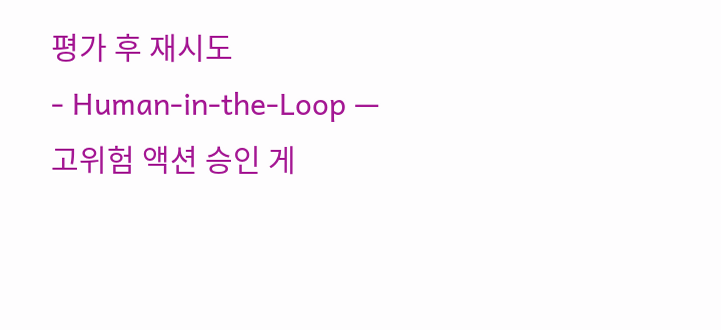평가 후 재시도
- Human-in-the-Loop — 고위험 액션 승인 게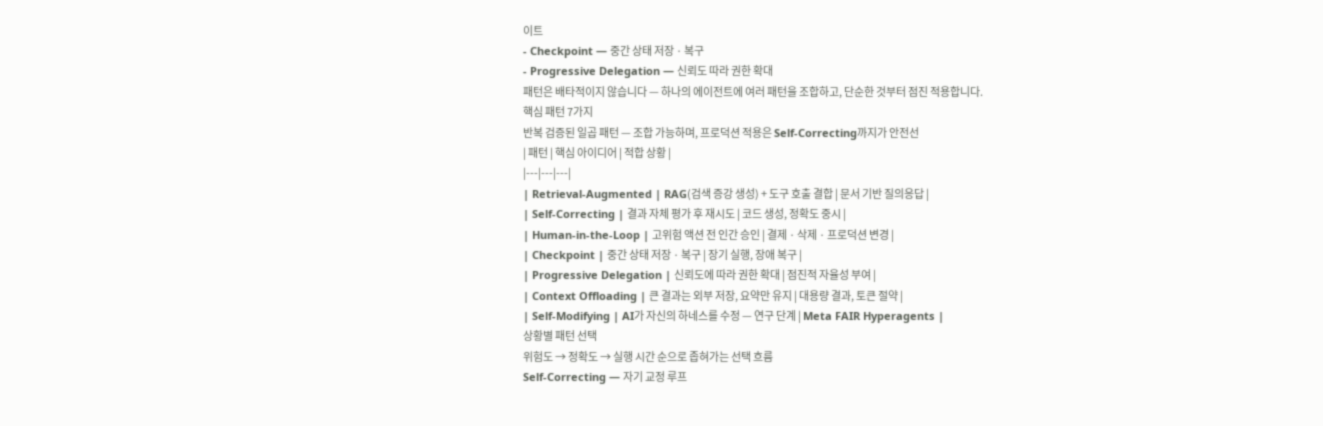이트
- Checkpoint — 중간 상태 저장 · 복구
- Progressive Delegation — 신뢰도 따라 권한 확대
패턴은 배타적이지 않습니다 — 하나의 에이전트에 여러 패턴을 조합하고, 단순한 것부터 점진 적용합니다.
핵심 패턴 7가지
반복 검증된 일곱 패턴 — 조합 가능하며, 프로덕션 적용은 Self-Correcting까지가 안전선
| 패턴 | 핵심 아이디어 | 적합 상황 |
|---|---|---|
| Retrieval-Augmented | RAG(검색 증강 생성) + 도구 호출 결합 | 문서 기반 질의응답 |
| Self-Correcting | 결과 자체 평가 후 재시도 | 코드 생성, 정확도 중시 |
| Human-in-the-Loop | 고위험 액션 전 인간 승인 | 결제 · 삭제 · 프로덕션 변경 |
| Checkpoint | 중간 상태 저장 · 복구 | 장기 실행, 장애 복구 |
| Progressive Delegation | 신뢰도에 따라 권한 확대 | 점진적 자율성 부여 |
| Context Offloading | 큰 결과는 외부 저장, 요약만 유지 | 대용량 결과, 토큰 절약 |
| Self-Modifying | AI가 자신의 하네스를 수정 — 연구 단계 | Meta FAIR Hyperagents |
상황별 패턴 선택
위험도 → 정확도 → 실행 시간 순으로 좁혀가는 선택 흐름
Self-Correcting — 자기 교정 루프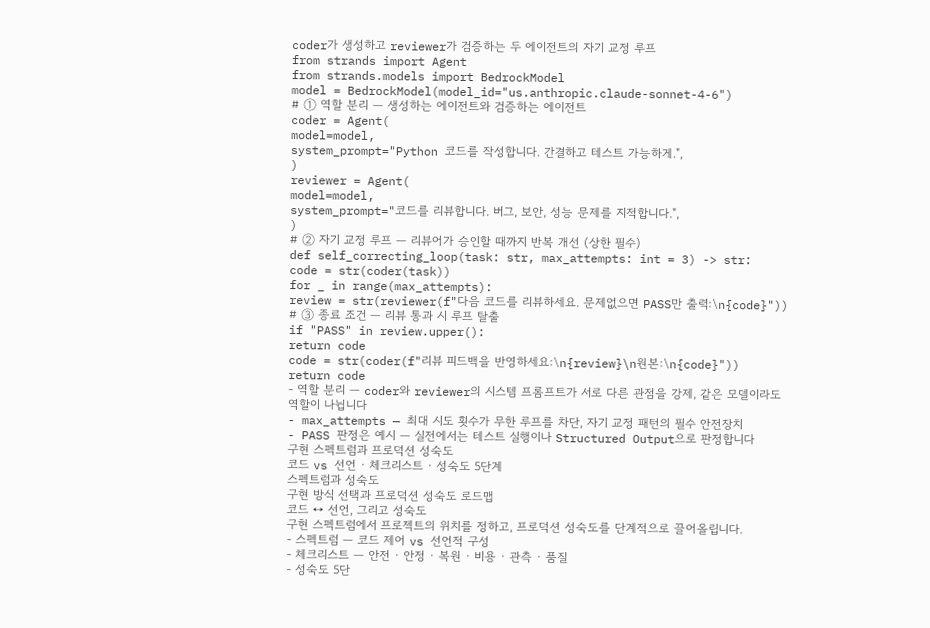coder가 생성하고 reviewer가 검증하는 두 에이전트의 자기 교정 루프
from strands import Agent
from strands.models import BedrockModel
model = BedrockModel(model_id="us.anthropic.claude-sonnet-4-6")
# ① 역할 분리 — 생성하는 에이전트와 검증하는 에이전트
coder = Agent(
model=model,
system_prompt="Python 코드를 작성합니다. 간결하고 테스트 가능하게.",
)
reviewer = Agent(
model=model,
system_prompt="코드를 리뷰합니다. 버그, 보안, 성능 문제를 지적합니다.",
)
# ② 자기 교정 루프 — 리뷰어가 승인할 때까지 반복 개선 (상한 필수)
def self_correcting_loop(task: str, max_attempts: int = 3) -> str:
code = str(coder(task))
for _ in range(max_attempts):
review = str(reviewer(f"다음 코드를 리뷰하세요. 문제없으면 PASS만 출력:\n{code}"))
# ③ 종료 조건 — 리뷰 통과 시 루프 탈출
if "PASS" in review.upper():
return code
code = str(coder(f"리뷰 피드백을 반영하세요:\n{review}\n원본:\n{code}"))
return code
- 역할 분리 — coder와 reviewer의 시스템 프롬프트가 서로 다른 관점을 강제, 같은 모델이라도 역할이 나뉩니다
- max_attempts — 최대 시도 횟수가 무한 루프를 차단, 자기 교정 패턴의 필수 안전장치
- PASS 판정은 예시 — 실전에서는 테스트 실행이나 Structured Output으로 판정합니다
구현 스펙트럼과 프로덕션 성숙도
코드 vs 선언 · 체크리스트 · 성숙도 5단계
스펙트럼과 성숙도
구현 방식 선택과 프로덕션 성숙도 로드맵
코드 ↔ 선언, 그리고 성숙도
구현 스펙트럼에서 프로젝트의 위치를 정하고, 프로덕션 성숙도를 단계적으로 끌어올립니다.
- 스펙트럼 — 코드 제어 vs 선언적 구성
- 체크리스트 — 안전 · 안정 · 복원 · 비용 · 관측 · 품질
- 성숙도 5단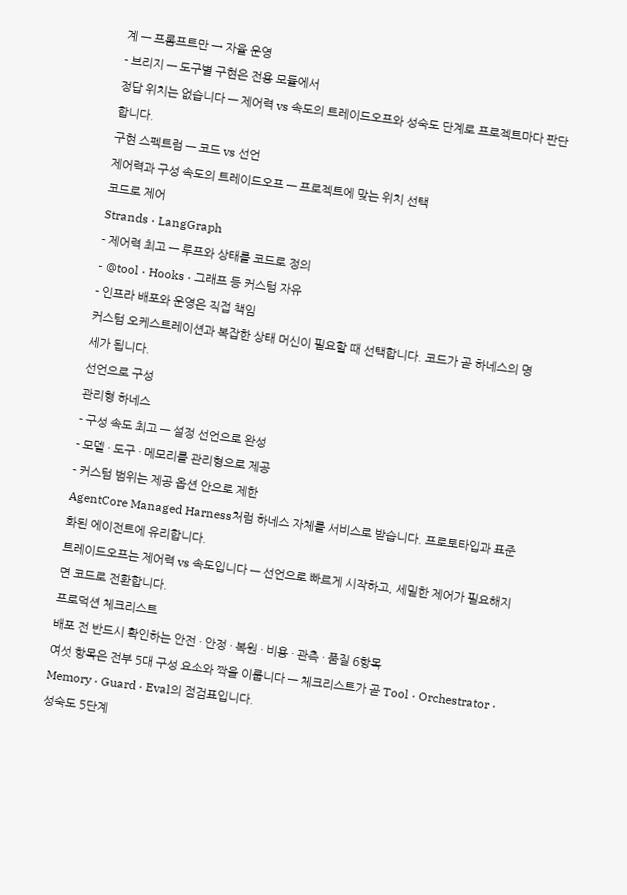계 — 프롬프트만 → 자율 운영
- 브리지 — 도구별 구현은 전용 모듈에서
정답 위치는 없습니다 — 제어력 vs 속도의 트레이드오프와 성숙도 단계로 프로젝트마다 판단합니다.
구현 스펙트럼 — 코드 vs 선언
제어력과 구성 속도의 트레이드오프 — 프로젝트에 맞는 위치 선택
코드로 제어
Strands · LangGraph
- 제어력 최고 — 루프와 상태를 코드로 정의
- @tool · Hooks · 그래프 등 커스텀 자유
- 인프라 배포와 운영은 직접 책임
커스텀 오케스트레이션과 복잡한 상태 머신이 필요할 때 선택합니다. 코드가 곧 하네스의 명세가 됩니다.
선언으로 구성
관리형 하네스
- 구성 속도 최고 — 설정 선언으로 완성
- 모델 · 도구 · 메모리를 관리형으로 제공
- 커스텀 범위는 제공 옵션 안으로 제한
AgentCore Managed Harness처럼 하네스 자체를 서비스로 받습니다. 프로토타입과 표준화된 에이전트에 유리합니다.
트레이드오프는 제어력 vs 속도입니다 — 선언으로 빠르게 시작하고, 세밀한 제어가 필요해지면 코드로 전환합니다.
프로덕션 체크리스트
배포 전 반드시 확인하는 안전 · 안정 · 복원 · 비용 · 관측 · 품질 6항목
여섯 항목은 전부 5대 구성 요소와 짝을 이룹니다 — 체크리스트가 곧 Tool · Orchestrator · Memory · Guard · Eval의 점검표입니다.
성숙도 5단계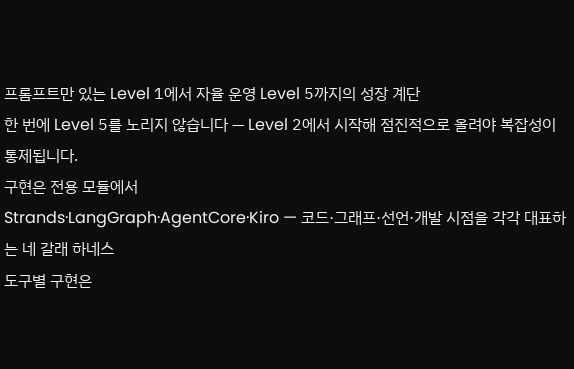프롬프트만 있는 Level 1에서 자율 운영 Level 5까지의 성장 계단
한 번에 Level 5를 노리지 않습니다 — Level 2에서 시작해 점진적으로 올려야 복잡성이 통제됩니다.
구현은 전용 모듈에서
Strands·LangGraph·AgentCore·Kiro — 코드·그래프·선언·개발 시점을 각각 대표하는 네 갈래 하네스
도구별 구현은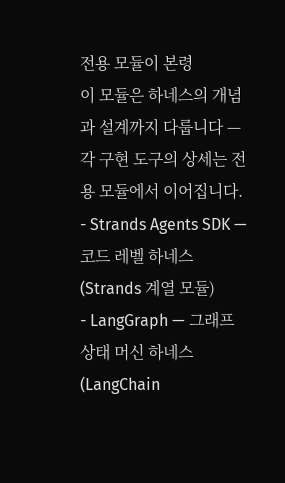전용 모듈이 본령
이 모듈은 하네스의 개념과 설계까지 다룹니다 — 각 구현 도구의 상세는 전용 모듈에서 이어집니다.
- Strands Agents SDK — 코드 레벨 하네스 (Strands 계열 모듈)
- LangGraph — 그래프 상태 머신 하네스 (LangChain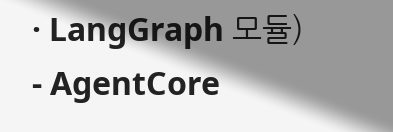· LangGraph 모듈)
- AgentCore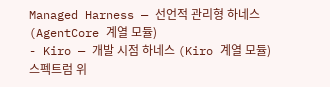Managed Harness — 선언적 관리형 하네스 (AgentCore 계열 모듈)
- Kiro — 개발 시점 하네스 (Kiro 계열 모듈)
스펙트럼 위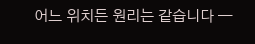어느 위치든 원리는 같습니다 —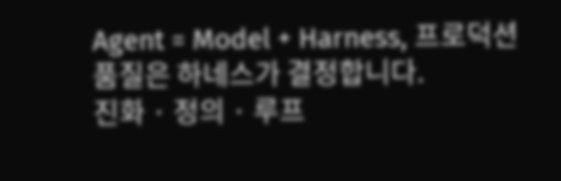Agent = Model + Harness, 프로덕션 품질은 하네스가 결정합니다.
진화 · 정의 · 루프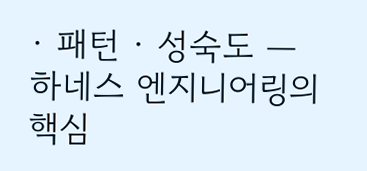· 패턴 · 성숙도 — 하네스 엔지니어링의 핵심